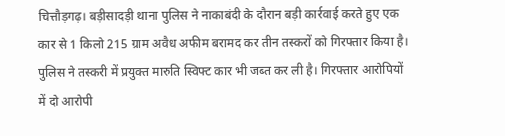चित्तौड़गढ़। बड़ीसादड़ी थाना पुलिस ने नाकाबंदी के दौरान बड़ी कार्रवाई करते हुए एक कार से 1 किलो 215 ग्राम अवैध अफीम बरामद कर तीन तस्करों को गिरफ्तार किया है। पुलिस ने तस्करी में प्रयुक्त मारुति स्विफ्ट कार भी जब्त कर ली है। गिरफ्तार आरोपियों में दो आरोपी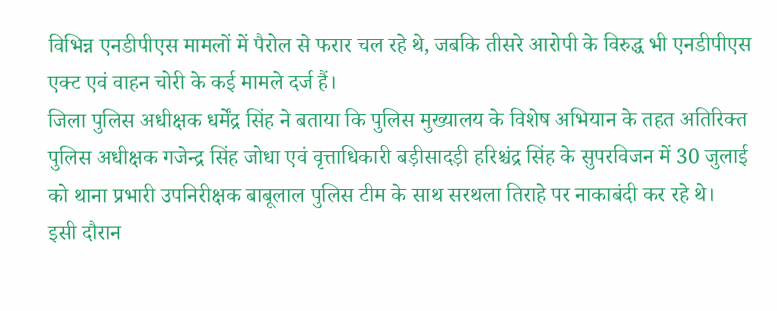विभिन्न एनडीपीएस मामलों में पैरोल से फरार चल रहे थे, जबकि तीसरे आरोपी के विरुद्ध भी एनडीपीएस एक्ट एवं वाहन चोरी के कई मामले दर्ज हैं।
जिला पुलिस अधीक्षक धर्मेंद्र सिंह ने बताया कि पुलिस मुख्यालय के विशेष अभियान के तहत अतिरिक्त पुलिस अधीक्षक गजेन्द्र सिंह जोधा एवं वृत्ताधिकारी बड़ीसादड़ी हरिश्चंद्र सिंह के सुपरविजन में 30 जुलाई को थाना प्रभारी उपनिरीक्षक बाबूलाल पुलिस टीम के साथ सरथला तिराहे पर नाकाबंदी कर रहे थे।
इसी दौरान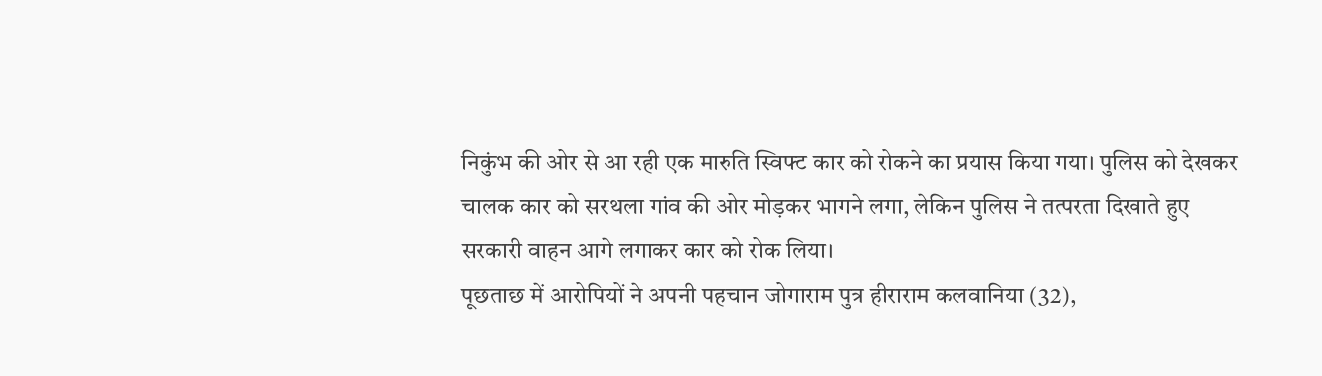निकुंभ की ओर से आ रही एक मारुति स्विफ्ट कार को रोकने का प्रयास किया गया। पुलिस को देखकर चालक कार को सरथला गांव की ओर मोड़कर भागने लगा, लेकिन पुलिस ने तत्परता दिखाते हुए सरकारी वाहन आगे लगाकर कार को रोक लिया।
पूछताछ में आरोपियों ने अपनी पहचान जोगाराम पुत्र हीराराम कलवानिया (32),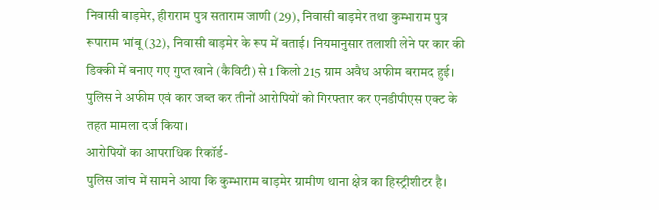निवासी बाड़मेर, हीराराम पुत्र सताराम जाणी (29), निवासी बाड़मेर तथा कुम्भाराम पुत्र रूपाराम भांबू (32), निवासी बाड़मेर के रूप में बताई। नियमानुसार तलाशी लेने पर कार की डिक्की में बनाए गए गुप्त खाने (कैविटी) से 1 किलो 215 ग्राम अवैध अफीम बरामद हुई। पुलिस ने अफीम एवं कार जब्त कर तीनों आरोपियों को गिरफ्तार कर एनडीपीएस एक्ट के तहत मामला दर्ज किया।
आरोपियों का आपराधिक रिकॉर्ड-
पुलिस जांच में सामने आया कि कुम्भाराम बाड़मेर ग्रामीण थाना क्षेत्र का हिस्ट्रीशीटर है।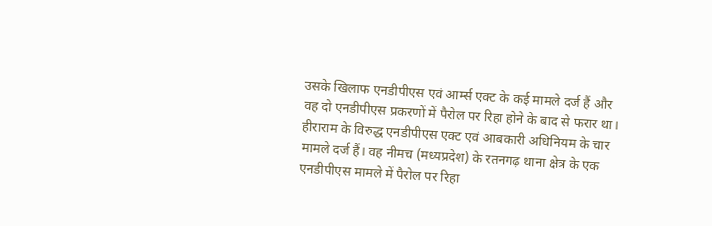उसके खिलाफ एनडीपीएस एवं आर्म्स एक्ट के कई मामले दर्ज हैं और वह दो एनडीपीएस प्रकरणों में पैरोल पर रिहा होने के बाद से फरार था।
हीराराम के विरुद्ध एनडीपीएस एक्ट एवं आबकारी अधिनियम के चार मामले दर्ज हैं। वह नीमच (मध्यप्रदेश) के रतनगढ़ थाना क्षेत्र के एक एनडीपीएस मामले में पैरोल पर रिहा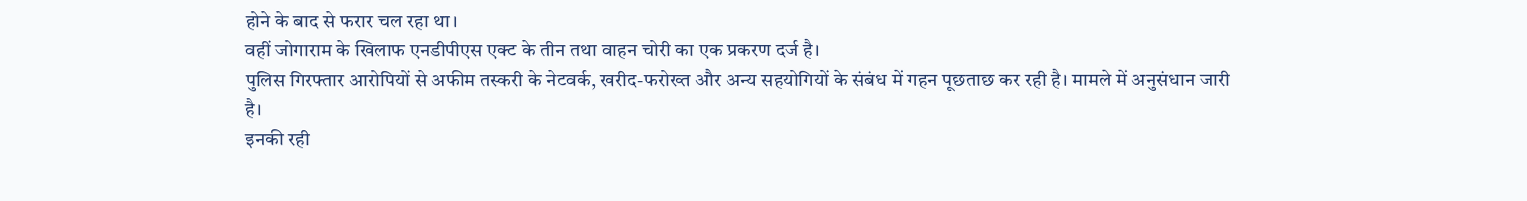होने के बाद से फरार चल रहा था।
वहीं जोगाराम के खिलाफ एनडीपीएस एक्ट के तीन तथा वाहन चोरी का एक प्रकरण दर्ज है।
पुलिस गिरफ्तार आरोपियों से अफीम तस्करी के नेटवर्क, खरीद-फरोख्त और अन्य सहयोगियों के संबंध में गहन पूछताछ कर रही है। मामले में अनुसंधान जारी है।
इनकी रही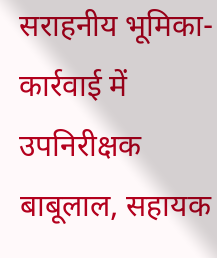सराहनीय भूमिका-
कार्रवाई में उपनिरीक्षक बाबूलाल, सहायक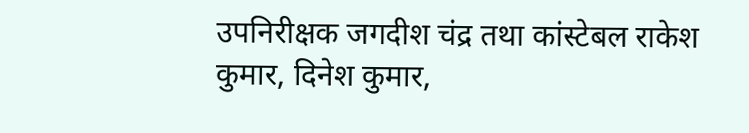उपनिरीक्षक जगदीश चंद्र तथा कांस्टेबल राकेश कुमार, दिनेश कुमार,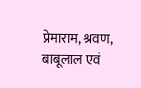प्रेमाराम, श्रवण, बाबूलाल एवं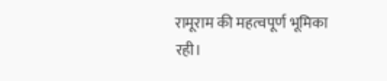रामूराम की महत्वपूर्ण भूमिका रही।